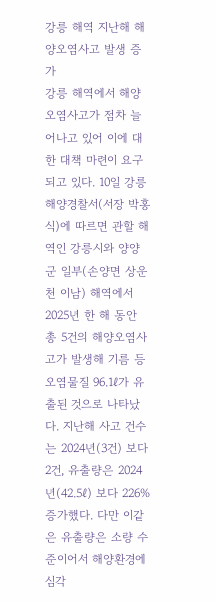강릉 해역 지난해 해양오염사고 발생 증가
강릉 해역에서 해양오염사고가 점차 늘어나고 있어 이에 대한 대책 마련이 요구되고 있다. 10일 강릉해양경찰서(서장 박홍식)에 따르면 관할 해역인 강릉시와 양양군 일부(손양면 상운천 이남) 해역에서 2025년 한 해 동안 총 5건의 해양오염사고가 발생해 기름 등 오염물질 96.1ℓ가 유출된 것으로 나타났다. 지난해 사고 건수는 2024년(3건) 보다 2건, 유출량은 2024년(42.5ℓ) 보다 226% 증가했다. 다만 이같은 유출량은 소량 수준이어서 해양환경에 심각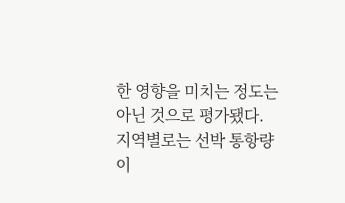한 영향을 미치는 정도는 아닌 것으로 평가됐다. 지역별로는 선박 통항량이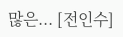많은... [전인수]